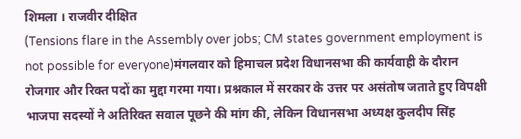शिमला । राजवीर दीक्षित
(Tensions flare in the Assembly over jobs; CM states government employment is not possible for everyone)मंगलवार को हिमाचल प्रदेश विधानसभा की कार्यवाही के दौरान रोजगार और रिक्त पदों का मुद्दा गरमा गया। प्रश्नकाल में सरकार के उत्तर पर असंतोष जताते हुए विपक्षी भाजपा सदस्यों ने अतिरिक्त सवाल पूछने की मांग की, लेकिन विधानसभा अध्यक्ष कुलदीप सिंह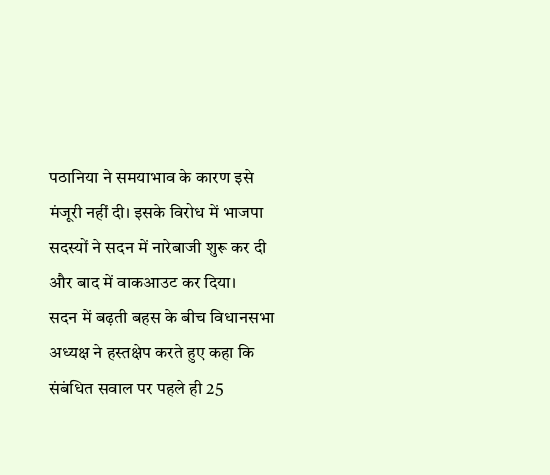पठानिया ने समयाभाव के कारण इसे मंजूरी नहीं दी। इसके विरोध में भाजपा सदस्यों ने सदन में नारेबाजी शुरू कर दी और बाद में वाकआउट कर दिया।
सदन में बढ़ती बहस के बीच विधानसभा अध्यक्ष ने हस्तक्षेप करते हुए कहा कि संबंधित सवाल पर पहले ही 25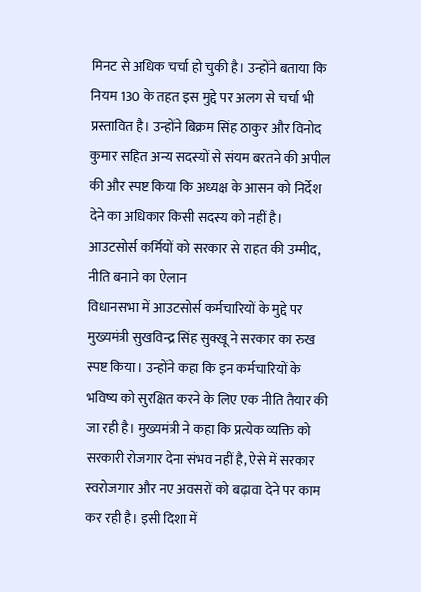मिनट से अधिक चर्चा हो चुकी है। उन्होंने बताया कि नियम 130 के तहत इस मुद्दे पर अलग से चर्चा भी प्रस्तावित है। उन्होंने बिक्रम सिंह ठाकुर और विनोद कुमार सहित अन्य सदस्यों से संयम बरतने की अपील की और स्पष्ट किया कि अध्यक्ष के आसन को निर्देश देने का अधिकार किसी सदस्य को नहीं है।
आउटसोर्स कर्मियों को सरकार से राहत की उम्मीद, नीति बनाने का ऐलान
विधानसभा में आउटसोर्स कर्मचारियों के मुद्दे पर मुख्यमंत्री सुखविन्द्र सिंह सुक्खू ने सरकार का रुख स्पष्ट किया। उन्होंने कहा कि इन कर्मचारियों के भविष्य को सुरक्षित करने के लिए एक नीति तैयार की जा रही है। मुख्यमंत्री ने कहा कि प्रत्येक व्यक्ति को सरकारी रोजगार देना संभव नहीं है, ऐसे में सरकार स्वरोजगार और नए अवसरों को बढ़ावा देने पर काम कर रही है। इसी दिशा में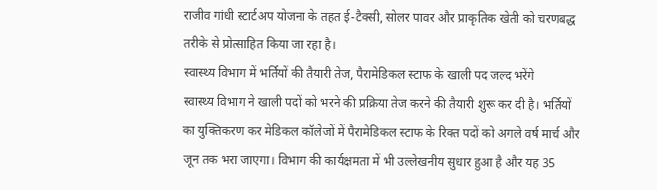राजीव गांधी स्टार्टअप योजना के तहत ई-टैक्सी, सोलर पावर और प्राकृतिक खेती को चरणबद्ध तरीके से प्रोत्साहित किया जा रहा है।
स्वास्थ्य विभाग में भर्तियों की तैयारी तेज, पैरामेडिकल स्टाफ के खाली पद जल्द भरेंगे
स्वास्थ्य विभाग ने खाली पदों को भरने की प्रक्रिया तेज करने की तैयारी शुरू कर दी है। भर्तियों का युक्तिकरण कर मेडिकल कॉलेजों में पैरामेडिकल स्टाफ के रिक्त पदों को अगले वर्ष मार्च और जून तक भरा जाएगा। विभाग की कार्यक्षमता में भी उल्लेखनीय सुधार हुआ है और यह 35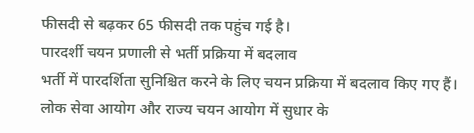फीसदी से बढ़कर 65 फीसदी तक पहुंच गई है।
पारदर्शी चयन प्रणाली से भर्ती प्रक्रिया में बदलाव
भर्ती में पारदर्शिता सुनिश्चित करने के लिए चयन प्रक्रिया में बदलाव किए गए हैं। लोक सेवा आयोग और राज्य चयन आयोग में सुधार के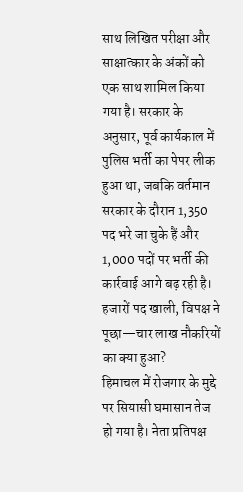साथ लिखित परीक्षा और साक्षात्कार के अंकों को एक साथ शामिल किया गया है। सरकार के अनुसार, पूर्व कार्यकाल में पुलिस भर्ती का पेपर लीक हुआ था, जबकि वर्तमान सरकार के दौरान 1,350 पद भरे जा चुके हैं और 1,000 पदों पर भर्ती की कार्रवाई आगे बढ़ रही है।
हजारों पद खाली, विपक्ष ने पूछा—चार लाख नौकरियों का क्या हुआ?
हिमाचल में रोजगार के मुद्दे पर सियासी घमासान तेज हो गया है। नेता प्रतिपक्ष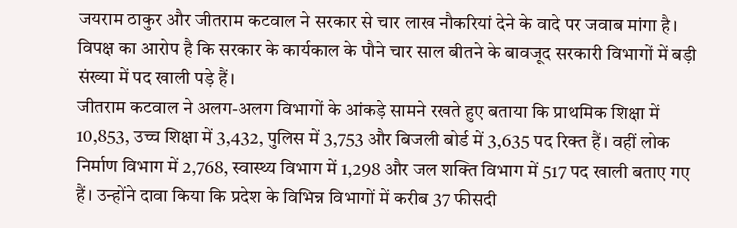जयराम ठाकुर और जीतराम कटवाल ने सरकार से चार लाख नौकरियां देने के वादे पर जवाब मांगा है। विपक्ष का आरोप है कि सरकार के कार्यकाल के पौने चार साल बीतने के बावजूद सरकारी विभागों में बड़ी संख्या में पद खाली पड़े हैं।
जीतराम कटवाल ने अलग-अलग विभागों के आंकड़े सामने रखते हुए बताया कि प्राथमिक शिक्षा में 10,853, उच्च शिक्षा में 3,432, पुलिस में 3,753 और बिजली बोर्ड में 3,635 पद रिक्त हैं। वहीं लोक निर्माण विभाग में 2,768, स्वास्थ्य विभाग में 1,298 और जल शक्ति विभाग में 517 पद खाली बताए गए हैं। उन्होंने दावा किया कि प्रदेश के विभिन्न विभागों में करीब 37 फीसदी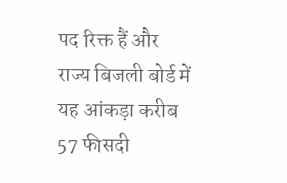पद रिक्त हैं और राज्य बिजली बोर्ड में यह आंकड़ा करीब 57 फीसदी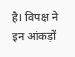है। विपक्ष ने इन आंकड़ों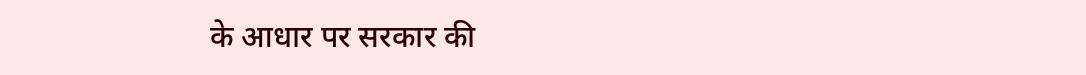के आधार पर सरकार की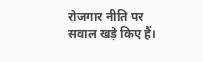रोजगार नीति पर सवाल खड़े किए हैं।